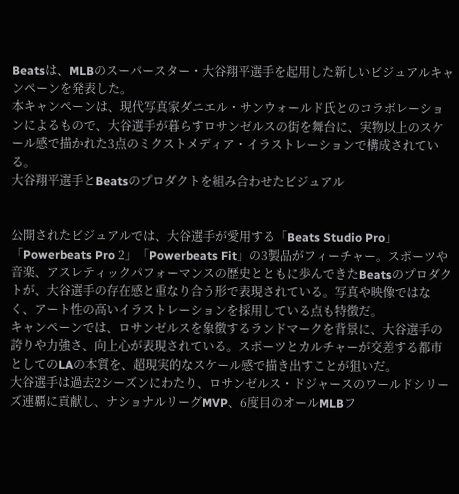Beatsは、MLBのスーパースター・大谷翔平選手を起用した新しいビジュアルキャンペーンを発表した。
本キャンペーンは、現代写真家ダニエル・サンウォールド氏とのコラボレーションによるもので、大谷選手が暮らすロサンゼルスの街を舞台に、実物以上のスケール感で描かれた3点のミクストメディア・イラストレーションで構成されている。
大谷翔平選手とBeatsのプロダクトを組み合わせたビジュアル


公開されたビジュアルでは、大谷選手が愛用する「Beats Studio Pro」「Powerbeats Pro 2」「Powerbeats Fit」の3製品がフィーチャー。スポーツや音楽、アスレティックパフォーマンスの歴史とともに歩んできたBeatsのプロダクトが、大谷選手の存在感と重なり合う形で表現されている。写真や映像ではなく、アート性の高いイラストレーションを採用している点も特徴だ。
キャンペーンでは、ロサンゼルスを象徴するランドマークを背景に、大谷選手の誇りや力強さ、向上心が表現されている。スポーツとカルチャーが交差する都市としてのLAの本質を、超現実的なスケール感で描き出すことが狙いだ。
大谷選手は過去2シーズンにわたり、ロサンゼルス・ドジャースのワールドシリーズ連覇に貢献し、ナショナルリーグMVP、6度目のオールMLBフ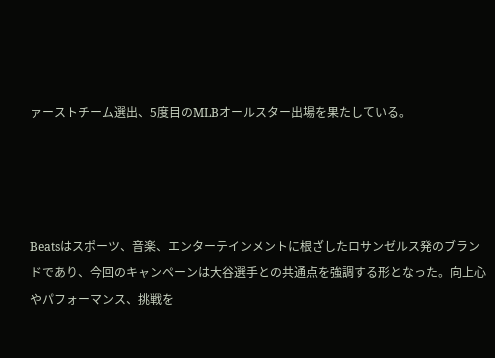ァーストチーム選出、5度目のMLBオールスター出場を果たしている。




Beatsはスポーツ、音楽、エンターテインメントに根ざしたロサンゼルス発のブランドであり、今回のキャンペーンは大谷選手との共通点を強調する形となった。向上心やパフォーマンス、挑戦を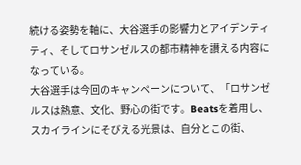続ける姿勢を軸に、大谷選手の影響力とアイデンティティ、そしてロサンゼルスの都市精神を讃える内容になっている。
大谷選手は今回のキャンペーンについて、「ロサンゼルスは熱意、文化、野心の街です。Beatsを着用し、スカイラインにそびえる光景は、自分とこの街、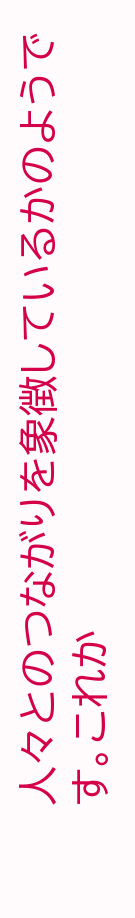人々とのつながりを象徴しているかのようです。これか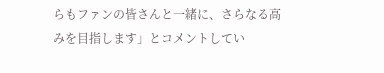らもファンの皆さんと一緒に、さらなる高みを目指します」とコメントしてい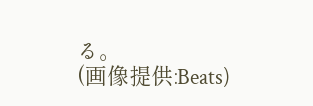る。
(画像提供:Beats)